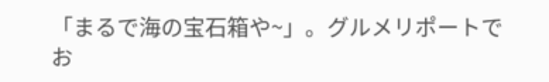「まるで海の宝石箱や~」。グルメリポートでお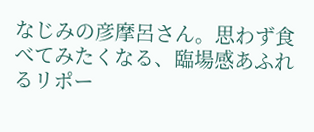なじみの彦摩呂さん。思わず食べてみたくなる、臨場感あふれるリポー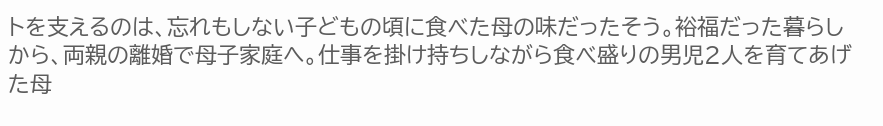トを支えるのは、忘れもしない子どもの頃に食べた母の味だったそう。裕福だった暮らしから、両親の離婚で母子家庭へ。仕事を掛け持ちしながら食べ盛りの男児2人を育てあげた母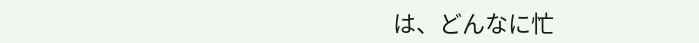は、どんなに忙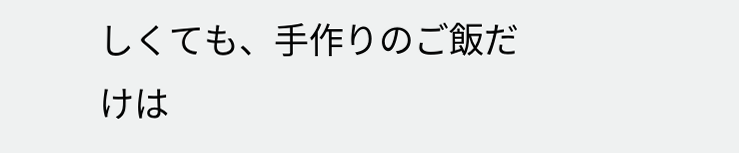しくても、手作りのご飯だけは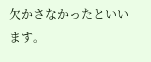欠かさなかったといいます。